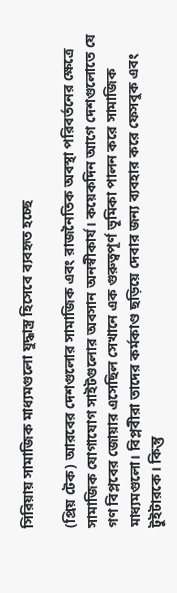সিরিয়ায় সামাজিক মাধ্যমগুলো যুদ্ধাস্ত্র হিসেবে ব্যবহৃত হচ্ছে

(প্রিয় টেক) আরবের দেশগুলোর সামাজিক এবং রাজনৈতিক অবস্থা পরিবর্তনের ক্ষেত্রে সামাজিক যোগাযোগ সাইটগুলোর অবসান অনস্বীকার্য। কয়েকদিন আগে দেশগুলোতে যে গণ বিপ্লবের জোয়ার এসেছিল সেখানে এক গুরুত্বপূর্ণ ভূমিকা পালন করে সামাজিক মাধ্যমগুলো। বিপ্লবীরা তাদের কর্মকাণ্ড ছড়িয়ে দেবার জন্য ব্যবহার করে ফেসবুক এবং টুইটারকে। কিন্তু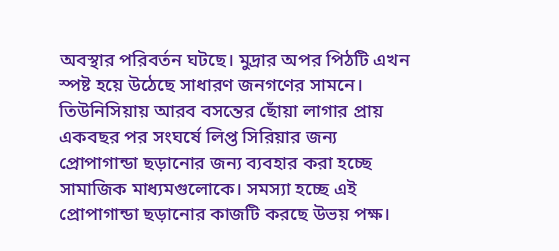অবস্থার পরিবর্তন ঘটছে। মুদ্রার অপর পিঠটি এখন স্পষ্ট হয়ে উঠেছে সাধারণ জনগণের সামনে। তিউনিসিয়ায় আরব বসন্তের ছোঁয়া লাগার প্রায় একবছর পর সংঘর্ষে লিপ্ত সিরিয়ার জন্য প্রোপাগান্ডা ছড়ানোর জন্য ব্যবহার করা হচ্ছে সামাজিক মাধ্যমগুলোকে। সমস্যা হচ্ছে এই প্রোপাগান্ডা ছড়ানোর কাজটি করছে উভয় পক্ষ।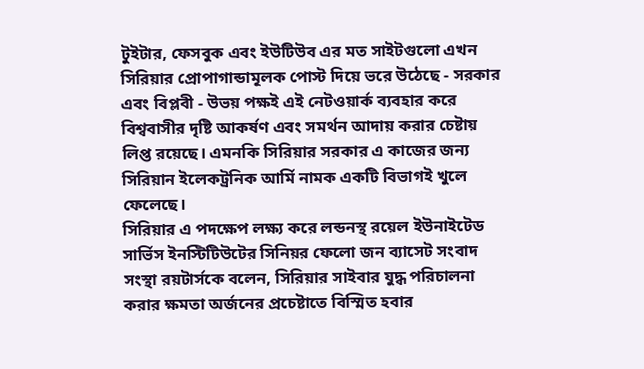টুইটার, ফেসবুক এবং ইউটিউব এর মত সাইটগুলো এখন সিরিয়ার প্রোপাগান্ডামূলক পোস্ট দিয়ে ভরে উঠেছে - সরকার এবং বিপ্লবী - উভয় পক্ষই এই নেটওয়ার্ক ব্যবহার করে বিশ্ববাসীর দৃষ্টি আকর্ষণ এবং সমর্থন আদায় করার চেষ্টায় লিপ্ত রয়েছে। এমনকি সিরিয়ার সরকার এ কাজের জন্য সিরিয়ান ইলেকট্রনিক আর্মি নামক একটি বিভাগই খুলে ফেলেছে।
সিরিয়ার এ পদক্ষেপ লক্ষ্য করে লন্ডনস্থ রয়েল ইউনাইটেড সার্ভিস ইনস্টিটিউটের সিনিয়র ফেলো জন ব্যাসেট সংবাদ সংস্থা রয়টার্সকে বলেন, সিরিয়ার সাইবার যুদ্ধ পরিচালনা করার ক্ষমতা অর্জনের প্রচেষ্টাতে বিস্মিত হবার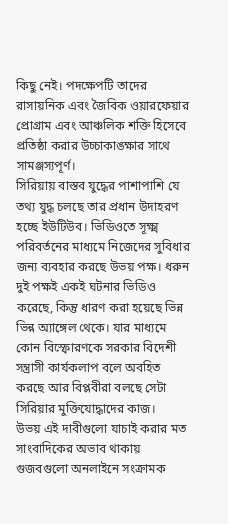কিছু নেই। পদক্ষেপটি তাদের রাসায়নিক এবং জৈবিক ওয়ারফেয়ার প্রোগ্রাম এবং আঞ্চলিক শক্তি হিসেবে প্রতিষ্ঠা করার উচ্চাকাঙ্ক্ষার সাথে সামঞ্জস্যপূর্ণ।
সিরিয়ায় বাস্তব যুদ্ধের পাশাপাশি যে তথ্য যুদ্ধ চলছে তার প্রধান উদাহরণ হচ্ছে ইউটিউব। ভিডিওতে সূক্ষ্ম পরিবর্তনের মাধ্যমে নিজেদের সুবিধার জন্য ব্যবহার করছে উভয় পক্ষ। ধরুন দুই পক্ষই একই ঘটনার ভিডিও করেছে, কিন্তু ধারণ করা হয়েছে ভিন্ন ভিন্ন অ্যাঙ্গেল থেকে। যার মাধ্যমে কোন বিস্ফোরণকে সরকার বিদেশী সন্ত্রাসী কার্যকলাপ বলে অবহিত করছে আর বিপ্লবীরা বলছে সেটা সিরিয়ার মুক্তিযোদ্ধাদের কাজ।
উভয় এই দাবীগুলো যাচাই করার মত সাংবাদিকের অভাব থাকায় গুজবগুলো অনলাইনে সংক্রামক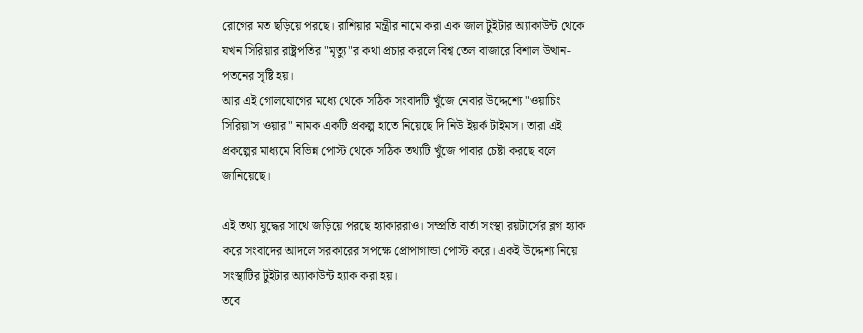রোগের মত ছড়িয়ে পরছে। রাশিয়ার মন্ত্রীর নামে করা এক জাল টুইটার অ্যাকাউন্ট থেকে যখন সিরিয়ার রাষ্ট্রপতির "মৃত্যু"র কথা প্রচার করলে বিশ্ব তেল বাজারে বিশাল উত্থান-পতনের সৃষ্টি হয়।
আর এই গোলযোগের মধ্যে থেকে সঠিক সংবাদটি খুঁজে নেবার উদ্দেশ্যে "ওয়াচিং সিরিয়া'স ওয়ার" নামক একটি প্রকল্প হাতে নিয়েছে দি নিউ ইয়র্ক টাইমস। তারা এই প্রকল্পের মাধ্যমে বিভিন্ন পোস্ট থেকে সঠিক তথ্যটি খুঁজে পাবার চেষ্টা করছে বলে জানিয়েছে।

এই তথ্য যুদ্ধের সাথে জড়িয়ে পরছে হ্যাকাররাও। সম্প্রতি বার্তা সংস্থা রয়টার্সের ব্লগ হ্যাক করে সংবাদের আদলে সরকারের সপক্ষে প্রোপাগান্ডা পোস্ট করে। একই উদ্দেশ্য নিয়ে সংস্থাটির টুইটার অ্যাকাউন্ট হ্যাক করা হয়।
তবে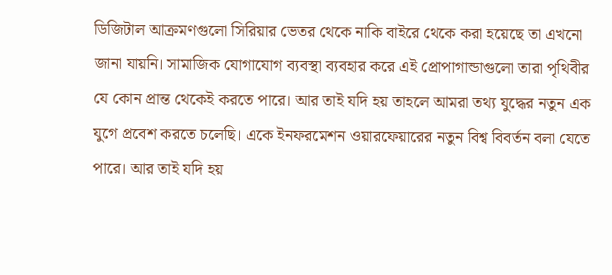ডিজিটাল আক্রমণগুলো সিরিয়ার ভেতর থেকে নাকি বাইরে থেকে করা হয়েছে তা এখনো জানা যায়নি। সামাজিক যোগাযোগ ব্যবস্থা ব্যবহার করে এই প্রোপাগান্ডাগুলো তারা পৃথিবীর যে কোন প্রান্ত থেকেই করতে পারে। আর তাই যদি হয় তাহলে আমরা তথ্য যুদ্ধের নতুন এক যুগে প্রবেশ করতে চলেছি। একে ইনফরমেশন ওয়ারফেয়ারের নতুন বিশ্ব বিবর্তন বলা যেতে পারে। আর তাই যদি হয়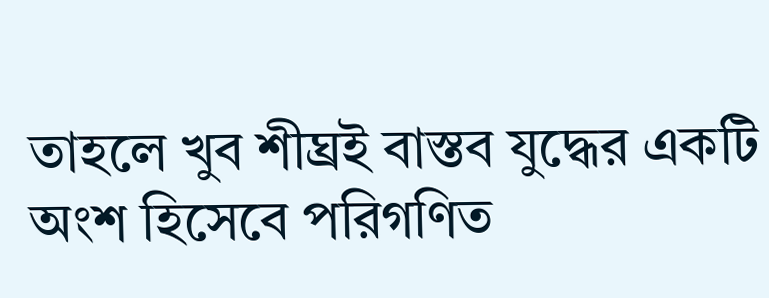তাহলে খুব শীঘ্রই বাস্তব যুদ্ধের একটি অংশ হিসেবে পরিগণিত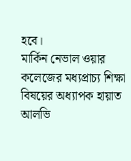হবে।
মার্কিন নেভাল ওয়ার কলেজের মধ্যপ্রাচ্য শিক্ষা বিষয়ের অধ্যাপক হায়াত আলভি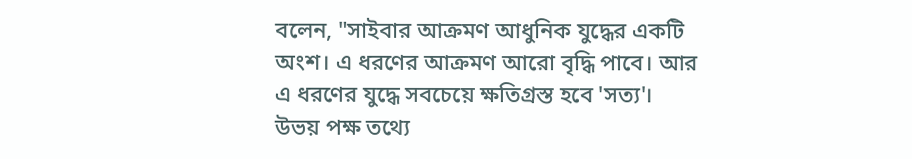বলেন, "সাইবার আক্রমণ আধুনিক যুদ্ধের একটি অংশ। এ ধরণের আক্রমণ আরো বৃদ্ধি পাবে। আর এ ধরণের যুদ্ধে সবচেয়ে ক্ষতিগ্রস্ত হবে 'সত্য'। উভয় পক্ষ তথ্যে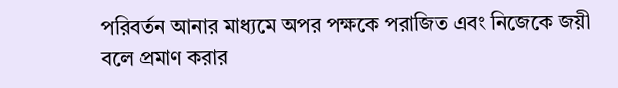পরিবর্তন আনার মাধ্যমে অপর পক্ষকে পরাজিত এবং নিজেকে জয়ী বলে প্রমাণ করার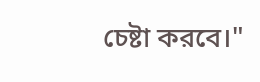চেষ্টা করবে।"